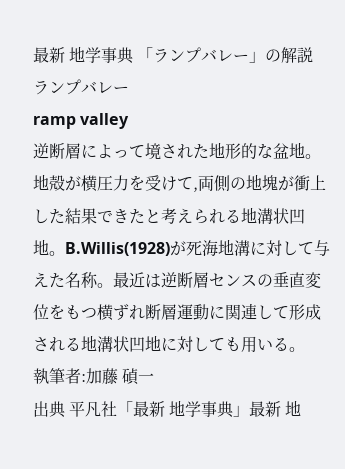最新 地学事典 「ランプバレー」の解説
ランプバレー
ramp valley
逆断層によって境された地形的な盆地。地殻が横圧力を受けて,両側の地塊が衝上した結果できたと考えられる地溝状凹地。B.Willis(1928)が死海地溝に対して与えた名称。最近は逆断層センスの垂直変位をもつ横ずれ断層運動に関連して形成される地溝状凹地に対しても用いる。
執筆者:加藤 碵一
出典 平凡社「最新 地学事典」最新 地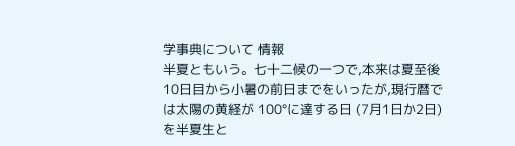学事典について 情報
半夏ともいう。七十二候の一つで,本来は夏至後 10日目から小暑の前日までをいったが,現行暦では太陽の黄経が 100°に達する日 (7月1日か2日) を半夏生と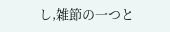し,雑節の一つと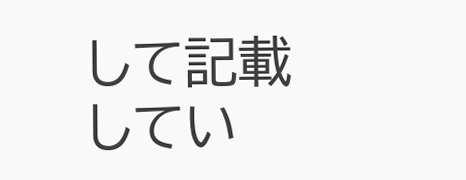して記載してい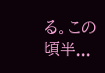る。この頃半...